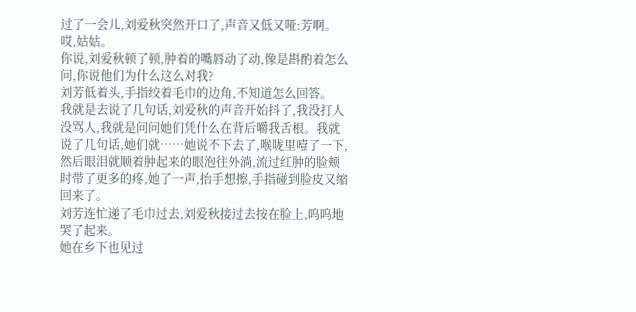过了一会儿,刘爱秋突然开口了,声音又低又哑:芳啊。
哎,姑姑。
你说,刘爱秋顿了顿,肿着的嘴唇动了动,像是斟酌着怎么问,你说他们为什么这么对我?
刘芳低着头,手指绞着毛巾的边角,不知道怎么回答。
我就是去说了几句话,刘爱秋的声音开始抖了,我没打人没骂人,我就是问问她们凭什么在背后嚼我舌根。我就说了几句话,她们就……她说不下去了,喉咙里噎了一下,然后眼泪就顺着肿起来的眼泡往外淌,流过红肿的脸颊时带了更多的疼,她了一声,抬手想擦,手指碰到脸皮又缩回来了。
刘芳连忙递了毛巾过去,刘爱秋接过去按在脸上,呜呜地哭了起来。
她在乡下也见过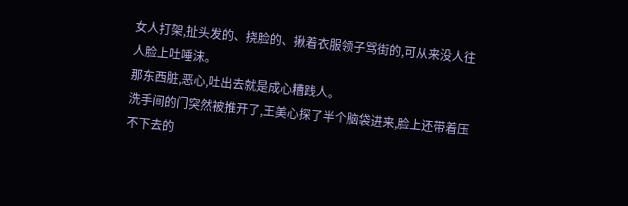女人打架,扯头发的、挠脸的、揪着衣服领子骂街的,可从来没人往人脸上吐唾沫。
那东西脏,恶心,吐出去就是成心糟践人。
洗手间的门突然被推开了,王美心探了半个脑袋进来,脸上还带着压不下去的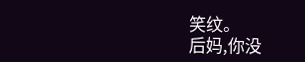笑纹。
后妈,你没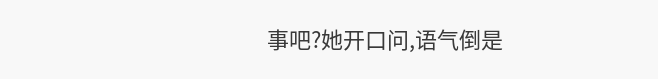事吧?她开口问,语气倒是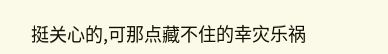挺关心的,可那点藏不住的幸灾乐祸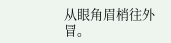从眼角眉梢往外冒。